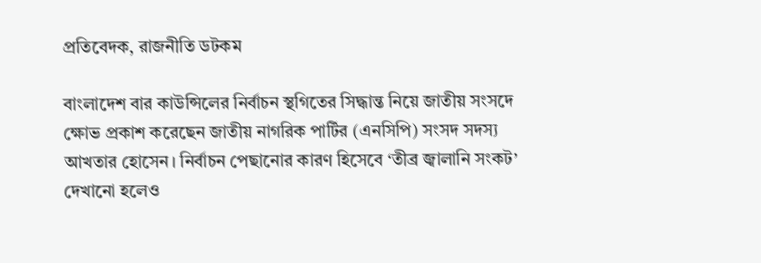প্রতিবেদক, রাজনীতি ডটকম

বাংলাদেশ বার কাউন্সিলের নির্বাচন স্থগিতের সিদ্ধান্ত নিয়ে জাতীয় সংসদে ক্ষোভ প্রকাশ করেছেন জাতীয় নাগরিক পার্টির (এনসিপি) সংসদ সদস্য আখতার হোসেন। নির্বাচন পেছানোর কারণ হিসেবে ‘তীব্র জ্বালানি সংকট’ দেখানো হলেও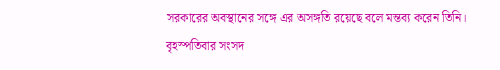সরকারের অবস্থানের সঙ্গে এর অসঙ্গতি রয়েছে বলে মন্তব্য করেন তিনি।
বৃহস্পতিবার সংসদ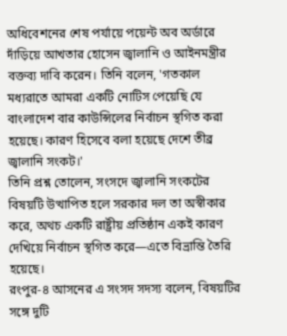অধিবেশনের শেষ পর্যায়ে পয়েন্ট অব অর্ডারে দাঁড়িয়ে আখতার হোসেন জ্বালানি ও আইনমন্ত্রীর বক্তব্য দাবি করেন। তিনি বলেন, 'গতকাল মধ্যরাতে আমরা একটি নোটিস পেয়েছি যে বাংলাদেশ বার কাউন্সিলের নির্বাচন স্থগিত করা হয়েছে। কারণ হিসেবে বলা হয়েছে দেশে তীব্র জ্বালানি সংকট।'
তিনি প্রশ্ন তোলেন, সংসদে জ্বালানি সংকটের বিষয়টি উত্থাপিত হলে সরকার দল তা অস্বীকার করে, অথচ একটি রাষ্ট্রীয় প্রতিষ্ঠান একই কারণ দেখিয়ে নির্বাচন স্থগিত করে—এতে বিভ্রান্তি তৈরি হয়েছে।
রংপুর-৪ আসনের এ সংসদ সদস্য বলেন, বিষয়টির সঙ্গে দুটি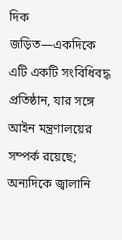দিক জড়িত—একদিকে এটি একটি সংবিধিবদ্ধ প্রতিষ্ঠান, যার সঙ্গে আইন মন্ত্রণালয়ের সম্পর্ক রয়েছে; অন্যদিকে জ্বালানি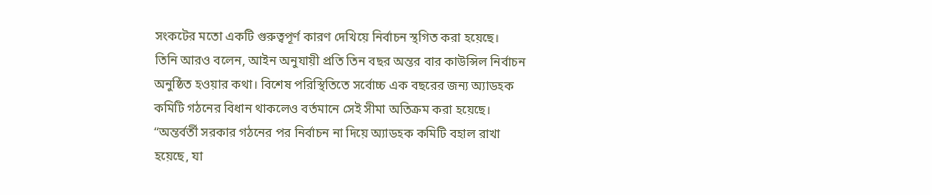সংকটের মতো একটি গুরুত্বপূর্ণ কারণ দেখিয়ে নির্বাচন স্থগিত করা হয়েছে।
তিনি আরও বলেন, আইন অনুযায়ী প্রতি তিন বছর অন্তর বার কাউন্সিল নির্বাচন অনুষ্ঠিত হওয়ার কথা। বিশেষ পরিস্থিতিতে সর্বোচ্চ এক বছরের জন্য অ্যাডহক কমিটি গঠনের বিধান থাকলেও বর্তমানে সেই সীমা অতিক্রম করা হয়েছে। “অন্তর্বর্তী সরকার গঠনের পর নির্বাচন না দিয়ে অ্যাডহক কমিটি বহাল রাখা হয়েছে, যা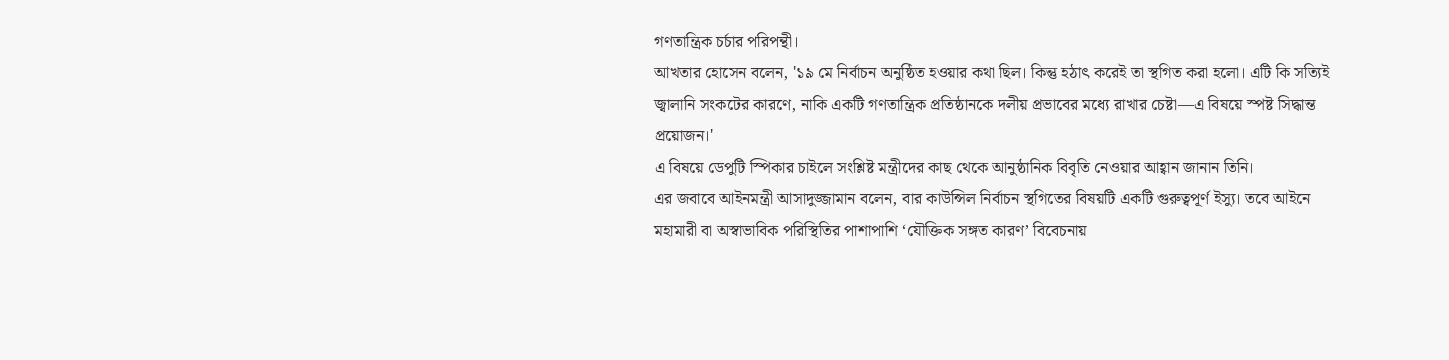গণতান্ত্রিক চর্চার পরিপন্থী।
আখতার হোসেন বলেন, '১৯ মে নির্বাচন অনুষ্ঠিত হওয়ার কথা ছিল। কিন্তু হঠাৎ করেই তা স্থগিত করা হলো। এটি কি সত্যিই জ্বালানি সংকটের কারণে, নাকি একটি গণতান্ত্রিক প্রতিষ্ঠানকে দলীয় প্রভাবের মধ্যে রাখার চেষ্টা—এ বিষয়ে স্পষ্ট সিদ্ধান্ত প্রয়োজন।'
এ বিষয়ে ডেপুটি স্পিকার চাইলে সংশ্লিষ্ট মন্ত্রীদের কাছ থেকে আনুষ্ঠানিক বিবৃতি নেওয়ার আহ্বান জানান তিনি।
এর জবাবে আইনমন্ত্রী আসাদুজ্জামান বলেন, বার কাউন্সিল নির্বাচন স্থগিতের বিষয়টি একটি গুরুত্বপূর্ণ ইস্যু। তবে আইনে মহামারী বা অস্বাভাবিক পরিস্থিতির পাশাপাশি ‘যৌক্তিক সঙ্গত কারণ’ বিবেচনায়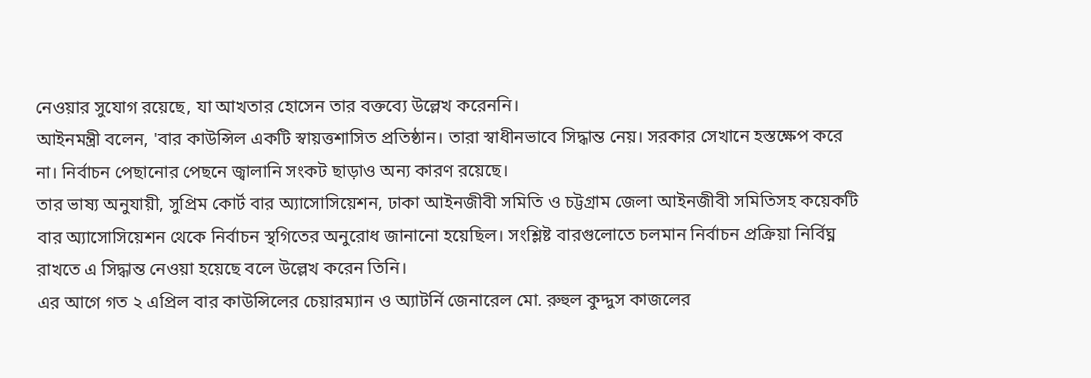নেওয়ার সুযোগ রয়েছে, যা আখতার হোসেন তার বক্তব্যে উল্লেখ করেননি।
আইনমন্ত্রী বলেন, 'বার কাউন্সিল একটি স্বায়ত্তশাসিত প্রতিষ্ঠান। তারা স্বাধীনভাবে সিদ্ধান্ত নেয়। সরকার সেখানে হস্তক্ষেপ করে না। নির্বাচন পেছানোর পেছনে জ্বালানি সংকট ছাড়াও অন্য কারণ রয়েছে।
তার ভাষ্য অনুযায়ী, সুপ্রিম কোর্ট বার অ্যাসোসিয়েশন, ঢাকা আইনজীবী সমিতি ও চট্টগ্রাম জেলা আইনজীবী সমিতিসহ কয়েকটি বার অ্যাসোসিয়েশন থেকে নির্বাচন স্থগিতের অনুরোধ জানানো হয়েছিল। সংশ্লিষ্ট বারগুলোতে চলমান নির্বাচন প্রক্রিয়া নির্বিঘ্ন রাখতে এ সিদ্ধান্ত নেওয়া হয়েছে বলে উল্লেখ করেন তিনি।
এর আগে গত ২ এপ্রিল বার কাউন্সিলের চেয়ারম্যান ও অ্যাটর্নি জেনারেল মো. রুহুল কুদ্দুস কাজলের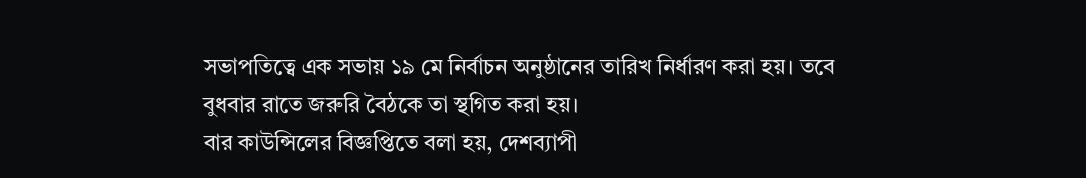সভাপতিত্বে এক সভায় ১৯ মে নির্বাচন অনুষ্ঠানের তারিখ নির্ধারণ করা হয়। তবে বুধবার রাতে জরুরি বৈঠকে তা স্থগিত করা হয়।
বার কাউন্সিলের বিজ্ঞপ্তিতে বলা হয়, দেশব্যাপী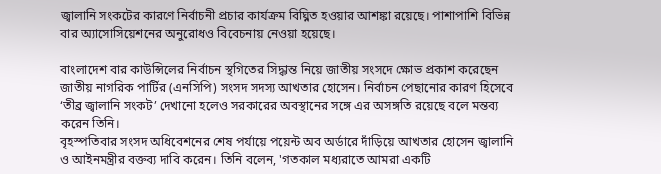জ্বালানি সংকটের কারণে নির্বাচনী প্রচার কার্যক্রম বিঘ্নিত হওয়ার আশঙ্কা রয়েছে। পাশাপাশি বিভিন্ন বার অ্যাসোসিয়েশনের অনুরোধও বিবেচনায় নেওয়া হয়েছে।

বাংলাদেশ বার কাউন্সিলের নির্বাচন স্থগিতের সিদ্ধান্ত নিয়ে জাতীয় সংসদে ক্ষোভ প্রকাশ করেছেন জাতীয় নাগরিক পার্টির (এনসিপি) সংসদ সদস্য আখতার হোসেন। নির্বাচন পেছানোর কারণ হিসেবে ‘তীব্র জ্বালানি সংকট’ দেখানো হলেও সরকারের অবস্থানের সঙ্গে এর অসঙ্গতি রয়েছে বলে মন্তব্য করেন তিনি।
বৃহস্পতিবার সংসদ অধিবেশনের শেষ পর্যায়ে পয়েন্ট অব অর্ডারে দাঁড়িয়ে আখতার হোসেন জ্বালানি ও আইনমন্ত্রীর বক্তব্য দাবি করেন। তিনি বলেন, 'গতকাল মধ্যরাতে আমরা একটি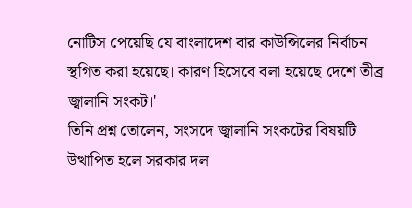নোটিস পেয়েছি যে বাংলাদেশ বার কাউন্সিলের নির্বাচন স্থগিত করা হয়েছে। কারণ হিসেবে বলা হয়েছে দেশে তীব্র জ্বালানি সংকট।'
তিনি প্রশ্ন তোলেন, সংসদে জ্বালানি সংকটের বিষয়টি উত্থাপিত হলে সরকার দল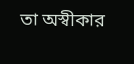তা অস্বীকার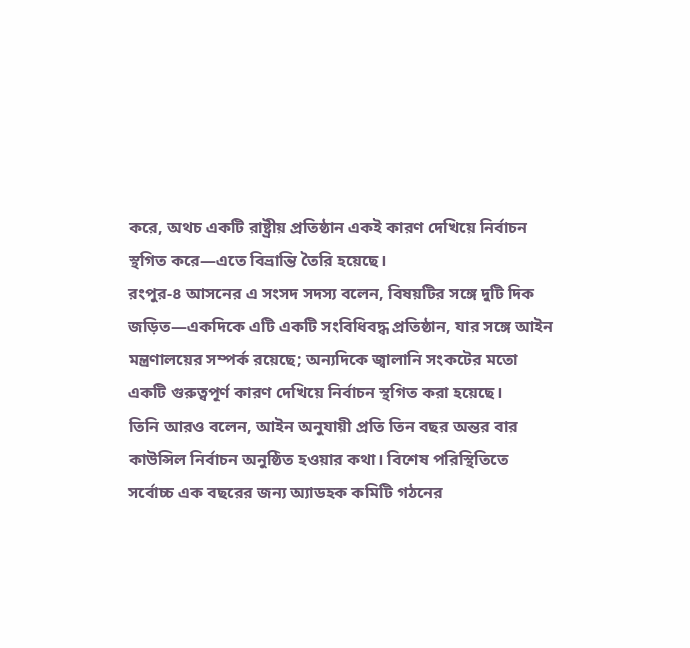করে, অথচ একটি রাষ্ট্রীয় প্রতিষ্ঠান একই কারণ দেখিয়ে নির্বাচন স্থগিত করে—এতে বিভ্রান্তি তৈরি হয়েছে।
রংপুর-৪ আসনের এ সংসদ সদস্য বলেন, বিষয়টির সঙ্গে দুটি দিক জড়িত—একদিকে এটি একটি সংবিধিবদ্ধ প্রতিষ্ঠান, যার সঙ্গে আইন মন্ত্রণালয়ের সম্পর্ক রয়েছে; অন্যদিকে জ্বালানি সংকটের মতো একটি গুরুত্বপূর্ণ কারণ দেখিয়ে নির্বাচন স্থগিত করা হয়েছে।
তিনি আরও বলেন, আইন অনুযায়ী প্রতি তিন বছর অন্তর বার কাউন্সিল নির্বাচন অনুষ্ঠিত হওয়ার কথা। বিশেষ পরিস্থিতিতে সর্বোচ্চ এক বছরের জন্য অ্যাডহক কমিটি গঠনের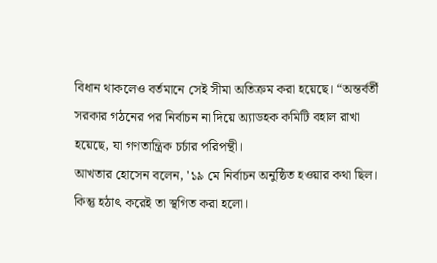বিধান থাকলেও বর্তমানে সেই সীমা অতিক্রম করা হয়েছে। “অন্তর্বর্তী সরকার গঠনের পর নির্বাচন না দিয়ে অ্যাডহক কমিটি বহাল রাখা হয়েছে, যা গণতান্ত্রিক চর্চার পরিপন্থী।
আখতার হোসেন বলেন, '১৯ মে নির্বাচন অনুষ্ঠিত হওয়ার কথা ছিল। কিন্তু হঠাৎ করেই তা স্থগিত করা হলো।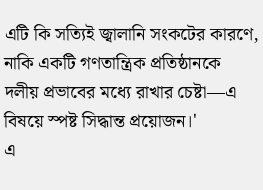এটি কি সত্যিই জ্বালানি সংকটের কারণে, নাকি একটি গণতান্ত্রিক প্রতিষ্ঠানকে দলীয় প্রভাবের মধ্যে রাখার চেষ্টা—এ বিষয়ে স্পষ্ট সিদ্ধান্ত প্রয়োজন।'
এ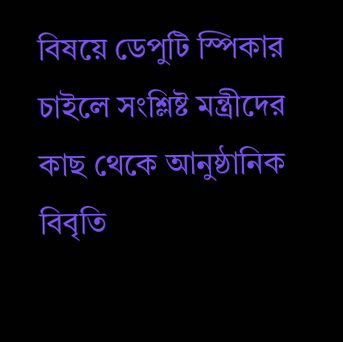বিষয়ে ডেপুটি স্পিকার চাইলে সংশ্লিষ্ট মন্ত্রীদের কাছ থেকে আনুষ্ঠানিক বিবৃতি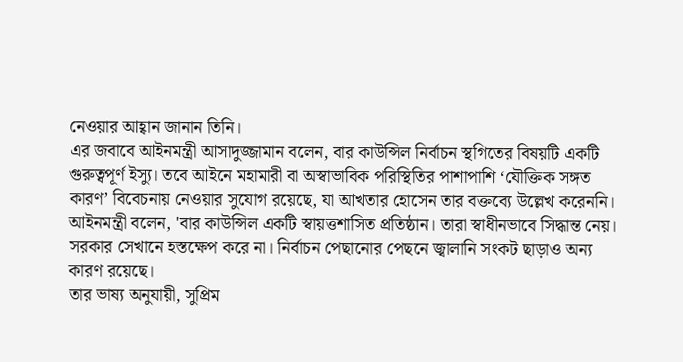নেওয়ার আহ্বান জানান তিনি।
এর জবাবে আইনমন্ত্রী আসাদুজ্জামান বলেন, বার কাউন্সিল নির্বাচন স্থগিতের বিষয়টি একটি গুরুত্বপূর্ণ ইস্যু। তবে আইনে মহামারী বা অস্বাভাবিক পরিস্থিতির পাশাপাশি ‘যৌক্তিক সঙ্গত কারণ’ বিবেচনায় নেওয়ার সুযোগ রয়েছে, যা আখতার হোসেন তার বক্তব্যে উল্লেখ করেননি।
আইনমন্ত্রী বলেন, 'বার কাউন্সিল একটি স্বায়ত্তশাসিত প্রতিষ্ঠান। তারা স্বাধীনভাবে সিদ্ধান্ত নেয়। সরকার সেখানে হস্তক্ষেপ করে না। নির্বাচন পেছানোর পেছনে জ্বালানি সংকট ছাড়াও অন্য কারণ রয়েছে।
তার ভাষ্য অনুযায়ী, সুপ্রিম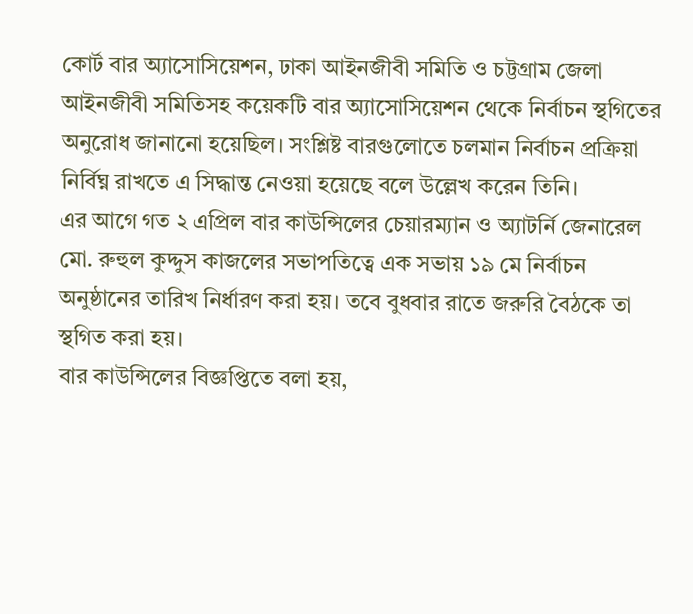কোর্ট বার অ্যাসোসিয়েশন, ঢাকা আইনজীবী সমিতি ও চট্টগ্রাম জেলা আইনজীবী সমিতিসহ কয়েকটি বার অ্যাসোসিয়েশন থেকে নির্বাচন স্থগিতের অনুরোধ জানানো হয়েছিল। সংশ্লিষ্ট বারগুলোতে চলমান নির্বাচন প্রক্রিয়া নির্বিঘ্ন রাখতে এ সিদ্ধান্ত নেওয়া হয়েছে বলে উল্লেখ করেন তিনি।
এর আগে গত ২ এপ্রিল বার কাউন্সিলের চেয়ারম্যান ও অ্যাটর্নি জেনারেল মো. রুহুল কুদ্দুস কাজলের সভাপতিত্বে এক সভায় ১৯ মে নির্বাচন অনুষ্ঠানের তারিখ নির্ধারণ করা হয়। তবে বুধবার রাতে জরুরি বৈঠকে তা স্থগিত করা হয়।
বার কাউন্সিলের বিজ্ঞপ্তিতে বলা হয়,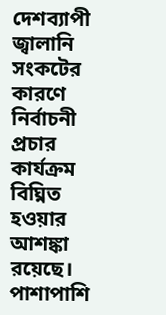দেশব্যাপী জ্বালানি সংকটের কারণে নির্বাচনী প্রচার কার্যক্রম বিঘ্নিত হওয়ার আশঙ্কা রয়েছে। পাশাপাশি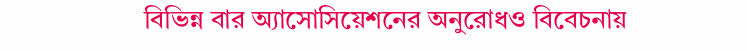বিভিন্ন বার অ্যাসোসিয়েশনের অনুরোধও বিবেচনায়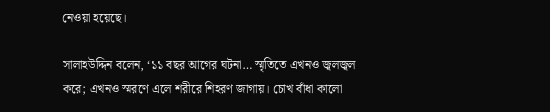নেওয়া হয়েছে।

সালাহউদ্দিন বলেন, ‘১১ বছর আগের ঘটনা… স্মৃতিতে এখনও জ্বলজ্বল করে; এখনও স্মরণে এলে শরীরে শিহরণ জাগায়। চোখ বাঁধা কালো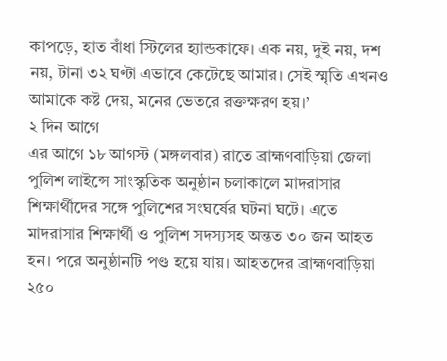কাপড়ে, হাত বাঁধা স্টিলের হ্যান্ডকাফে। এক নয়, দুই নয়, দশ নয়, টানা ৩২ ঘণ্টা এভাবে কেটেছে আমার। সেই স্মৃতি এখনও আমাকে কষ্ট দেয়, মনের ভেতরে রক্তক্ষরণ হয়।’
২ দিন আগে
এর আগে ১৮ আগস্ট (মঙ্গলবার) রাতে ব্রাহ্মণবাড়িয়া জেলা পুলিশ লাইন্সে সাংস্কৃতিক অনুষ্ঠান চলাকালে মাদরাসার শিক্ষার্থীদের সঙ্গে পুলিশের সংঘর্ষের ঘটনা ঘটে। এতে মাদরাসার শিক্ষার্থী ও পুলিশ সদস্যসহ অন্তত ৩০ জন আহত হন। পরে অনুষ্ঠানটি পণ্ড হয়ে যায়। আহতদের ব্রাহ্মণবাড়িয়া ২৫০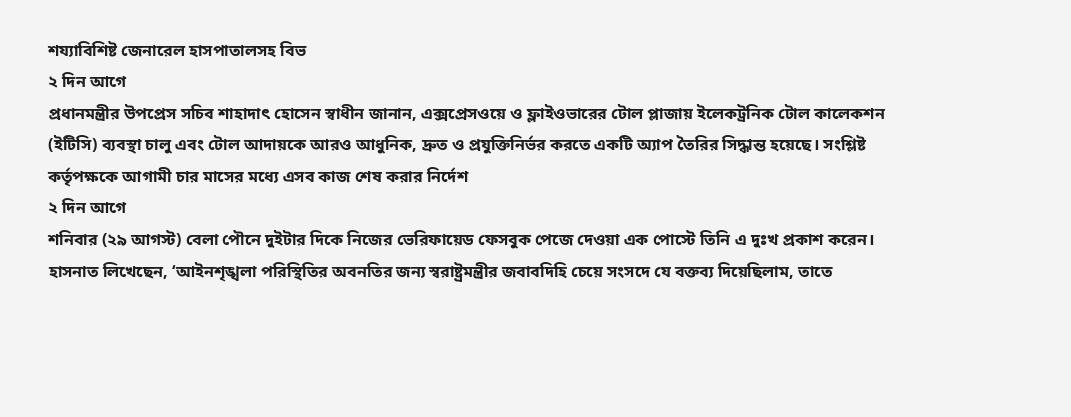শয্যাবিশিষ্ট জেনারেল হাসপাতালসহ বিভ
২ দিন আগে
প্রধানমন্ত্রীর উপপ্রেস সচিব শাহাদাৎ হোসেন স্বাধীন জানান, এক্সপ্রেসওয়ে ও ফ্লাইওভারের টোল প্লাজায় ইলেকট্রনিক টোল কালেকশন (ইটিসি) ব্যবস্থা চালু এবং টোল আদায়কে আরও আধুনিক, দ্রুত ও প্রযুক্তিনির্ভর করতে একটি অ্যাপ তৈরির সিদ্ধান্ত হয়েছে। সংশ্লিষ্ট কর্তৃপক্ষকে আগামী চার মাসের মধ্যে এসব কাজ শেষ করার নির্দেশ
২ দিন আগে
শনিবার (২৯ আগস্ট) বেলা পৌনে দুইটার দিকে নিজের ভেরিফায়েড ফেসবুক পেজে দেওয়া এক পোস্টে তিনি এ দুঃখ প্রকাশ করেন। হাসনাত লিখেছেন, ‘আইনশৃঙ্খলা পরিস্থিতির অবনতির জন্য স্বরাষ্ট্রমন্ত্রীর জবাবদিহি চেয়ে সংসদে যে বক্তব্য দিয়েছিলাম, তাতে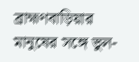ব্রাহ্মণবাড়িয়ার মানুষের সঙ্গে ভুল-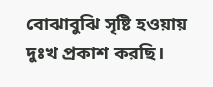বোঝাবুঝি সৃষ্টি হওয়ায় দুঃখ প্রকাশ করছি।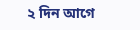২ দিন আগে